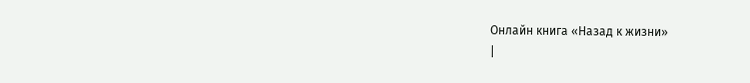Онлайн книга «Назад к жизни»
|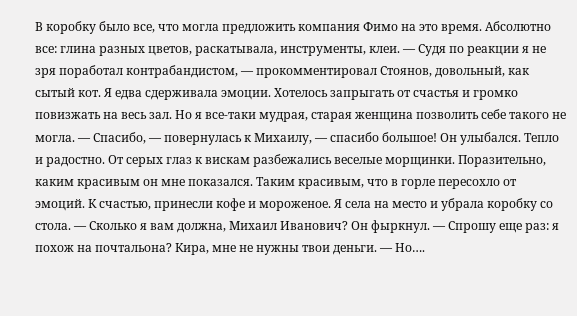В коробку было все, что могла предложить компания Фимо на это время. Абсолютно все: глина разных цветов, раскатывала, инструменты, клеи. — Судя по реакции я не зря поработал контрабандистом, — прокомментировал Стоянов, довольный, как сытый кот. Я едва сдерживала эмоции. Хотелось запрыгать от счастья и громко повизжать на весь зал. Но я все-таки мудрая, старая женщина позволить себе такого не могла. — Спасибо, — повернулась к Михаилу, — спасибо большое! Он улыбался. Тепло и радостно. От серых глаз к вискам разбежались веселые морщинки. Поразительно, каким красивым он мне показался. Таким красивым, что в горле пересохло от эмоций. К счастью, принесли кофе и мороженое. Я села на место и убрала коробку со стола. — Сколько я вам должна, Михаил Иванович? Он фыркнул. — Спрошу еще раз: я похож на почтальона? Кира, мне не нужны твои деньги. — Но….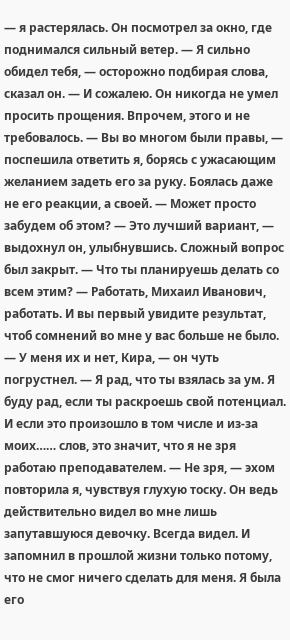— я растерялась. Он посмотрел за окно, где поднимался сильный ветер. — Я сильно обидел тебя, — осторожно подбирая слова, сказал он. — И сожалею. Он никогда не умел просить прощения. Впрочем, этого и не требовалось. — Вы во многом были правы, — поспешила ответить я, борясь с ужасающим желанием задеть его за руку. Боялась даже не его реакции, а своей. — Может просто забудем об этом? — Это лучший вариант, — выдохнул он, улыбнувшись. Сложный вопрос был закрыт. — Что ты планируешь делать со всем этим? — Работать, Михаил Иванович, работать. И вы первый увидите результат, чтоб сомнений во мне у вас больше не было. — У меня их и нет, Кира, — он чуть погрустнел. — Я рад, что ты взялась за ум. Я буду рад, если ты раскроешь свой потенциал. И если это произошло в том числе и из-за моих…… слов, это значит, что я не зря работаю преподавателем. — Не зря, — эхом повторила я, чувствуя глухую тоску. Он ведь действительно видел во мне лишь запутавшуюся девочку. Всегда видел. И запомнил в прошлой жизни только потому, что не смог ничего сделать для меня. Я была его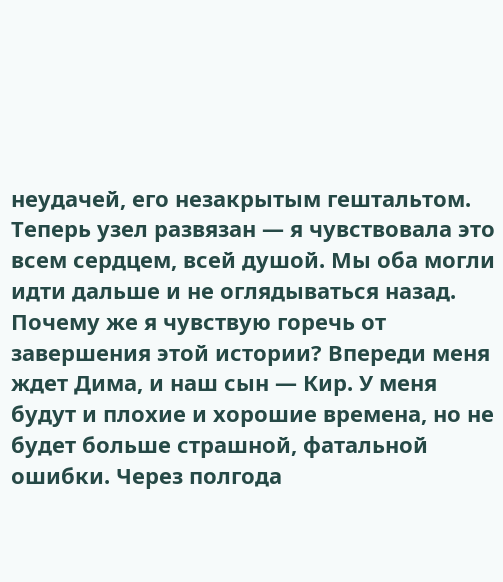неудачей, его незакрытым гештальтом. Теперь узел развязан — я чувствовала это всем сердцем, всей душой. Мы оба могли идти дальше и не оглядываться назад. Почему же я чувствую горечь от завершения этой истории? Впереди меня ждет Дима, и наш сын — Кир. У меня будут и плохие и хорошие времена, но не будет больше страшной, фатальной ошибки. Через полгода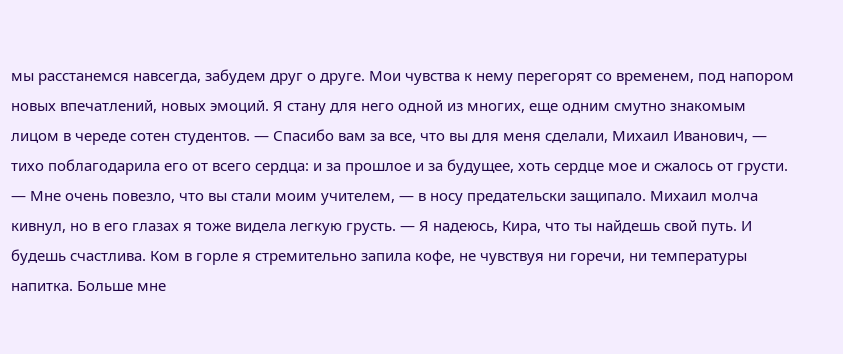мы расстанемся навсегда, забудем друг о друге. Мои чувства к нему перегорят со временем, под напором новых впечатлений, новых эмоций. Я стану для него одной из многих, еще одним смутно знакомым лицом в череде сотен студентов. — Спасибо вам за все, что вы для меня сделали, Михаил Иванович, — тихо поблагодарила его от всего сердца: и за прошлое и за будущее, хоть сердце мое и сжалось от грусти. — Мне очень повезло, что вы стали моим учителем, — в носу предательски защипало. Михаил молча кивнул, но в его глазах я тоже видела легкую грусть. — Я надеюсь, Кира, что ты найдешь свой путь. И будешь счастлива. Ком в горле я стремительно запила кофе, не чувствуя ни горечи, ни температуры напитка. Больше мне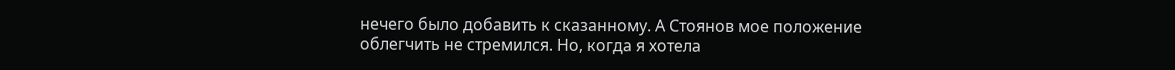нечего было добавить к сказанному. А Стоянов мое положение облегчить не стремился. Но, когда я хотела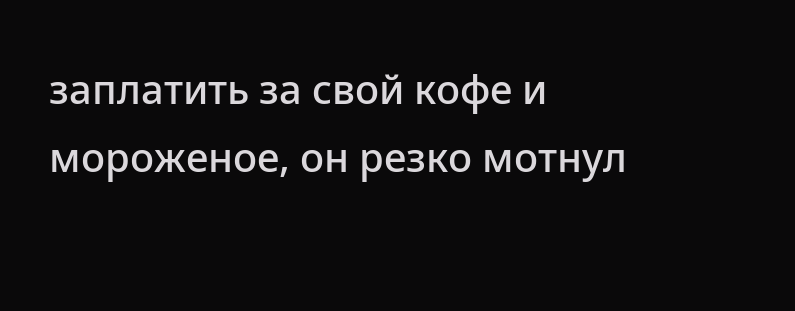заплатить за свой кофе и мороженое, он резко мотнул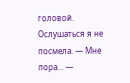головой. Ослушаться я не посмела. — Мне пора… —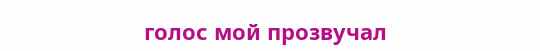голос мой прозвучал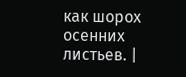как шорох осенних листьев. |